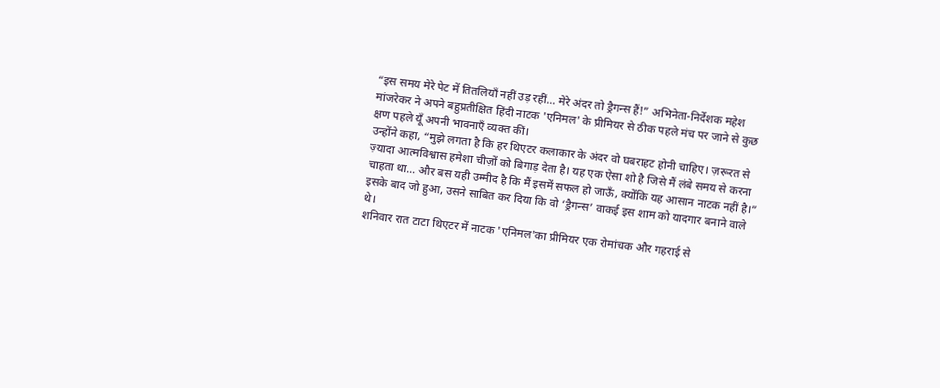“इस समय मेरे पेट में तितलियाँ नहीं उड़ रहीं… मेरे अंदर तो ड्रैगन्स हैं!” अभिनेता-निर्देशक महेश मांजरेकर ने अपने बहुप्रतीक्षित हिंदी नाटक 'एनिमल' के प्रीमियर से ठीक पहले मंच पर जाने से कुछ क्षण पहले यूँ अपनी भावनाएँ व्यक्त कीं।
उन्होंने कहा, “मुझे लगता है कि हर थिएटर कलाकार के अंदर वो घबराहट होनी चाहिए। ज़रूरत से ज़्यादा आत्मविश्वास हमेशा चीज़ों को बिगाड़ देता है। यह एक ऐसा शो है जिसे मैं लंबे समय से करना चाहता था… और बस यही उम्मीद है कि मैं इसमें सफल हो जाऊँ, क्योंकि यह आसान नाटक नहीं है।”
इसके बाद जो हुआ, उसने साबित कर दिया कि वो ‘ड्रैगन्स’ वाकई इस शाम को यादगार बनाने वाले थे।
शनिवार रात टाटा थिएटर में नाटक 'एनिमल'का प्रीमियर एक रोमांचक और गहराई से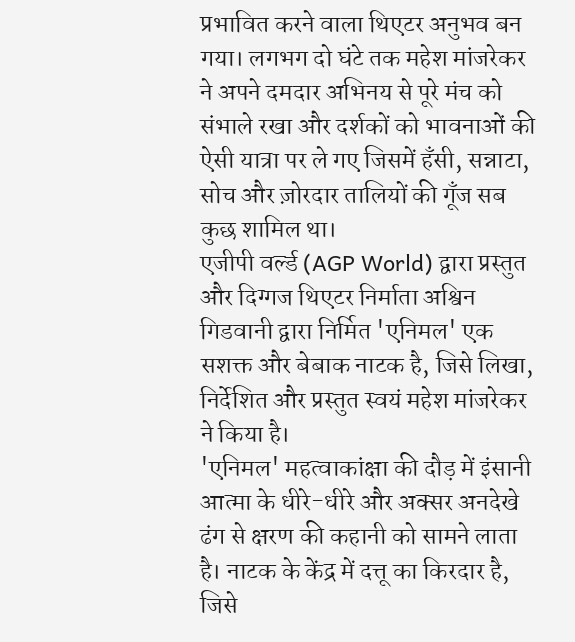प्रभावित करने वाला थिएटर अनुभव बन गया। लगभग दो घंटे तक महेश मांजरेकर ने अपने दमदार अभिनय से पूरे मंच को संभाले रखा और दर्शकों को भावनाओं की ऐसी यात्रा पर ले गए जिसमें हँसी, सन्नाटा, सोच और ज़ोरदार तालियों की गूँज सब कुछ शामिल था।
एजीपी वर्ल्ड (AGP World) द्वारा प्रस्तुत और दिग्गज थिएटर निर्माता अश्विन गिडवानी द्वारा निर्मित 'एनिमल' एक सशक्त और बेबाक नाटक है, जिसे लिखा, निर्देशित और प्रस्तुत स्वयं महेश मांजरेकर ने किया है।
'एनिमल' महत्वाकांक्षा की दौड़ में इंसानी आत्मा के धीरे-धीरे और अक्सर अनदेखे ढंग से क्षरण की कहानी को सामने लाता है। नाटक के केंद्र में दत्तू का किरदार है, जिसे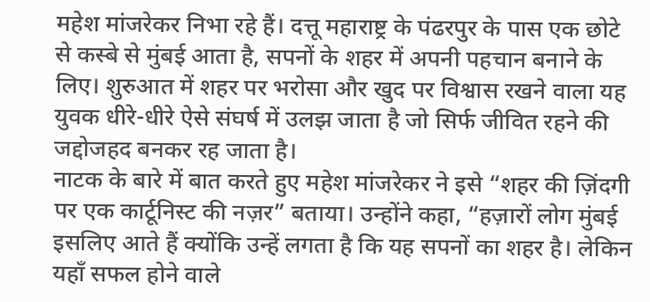महेश मांजरेकर निभा रहे हैं। दत्तू महाराष्ट्र के पंढरपुर के पास एक छोटे से कस्बे से मुंबई आता है, सपनों के शहर में अपनी पहचान बनाने के लिए। शुरुआत में शहर पर भरोसा और खुद पर विश्वास रखने वाला यह युवक धीरे-धीरे ऐसे संघर्ष में उलझ जाता है जो सिर्फ जीवित रहने की जद्दोजहद बनकर रह जाता है।
नाटक के बारे में बात करते हुए महेश मांजरेकर ने इसे “शहर की ज़िंदगी पर एक कार्टूनिस्ट की नज़र” बताया। उन्होंने कहा, “हज़ारों लोग मुंबई इसलिए आते हैं क्योंकि उन्हें लगता है कि यह सपनों का शहर है। लेकिन यहाँ सफल होने वाले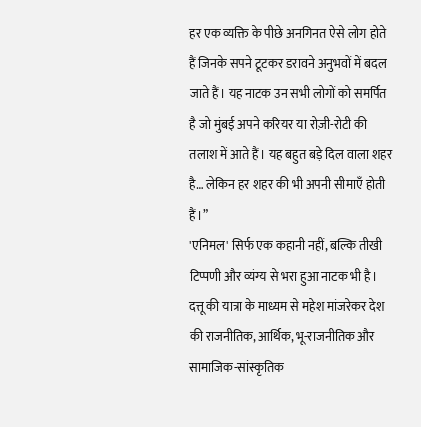हर एक व्यक्ति के पीछे अनगिनत ऐसे लोग होते हैं जिनके सपने टूटकर डरावने अनुभवों में बदल जाते हैं। यह नाटक उन सभी लोगों को समर्पित है जो मुंबई अपने करियर या रोज़ी-रोटी की तलाश में आते हैं। यह बहुत बड़े दिल वाला शहर है… लेकिन हर शहर की भी अपनी सीमाएँ होती हैं।”
'एनिमल' सिर्फ एक कहानी नहीं, बल्कि तीखी टिप्पणी और व्यंग्य से भरा हुआ नाटक भी है। दत्तू की यात्रा के माध्यम से महेश मांजरेकर देश की राजनीतिक, आर्थिक, भू-राजनीतिक और सामाजिक-सांस्कृतिक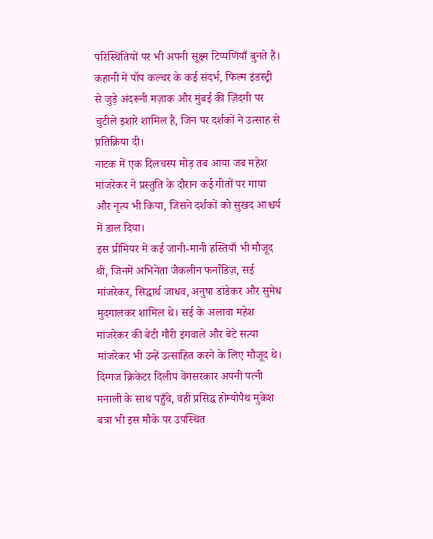परिस्थितियों पर भी अपनी सूक्ष्म टिप्पणियाँ बुनते हैं। कहानी में पॉप कल्चर के कई संदर्भ, फिल्म इंडस्ट्री से जुड़े अंदरूनी मज़ाक और मुंबई की ज़िंदगी पर चुटीले इशारे शामिल हैं, जिन पर दर्शकों ने उत्साह से प्रतिक्रिया दी।
नाटक में एक दिलचस्प मोड़ तब आया जब महेश मांजरेकर ने प्रस्तुति के दौरान कई गीतों पर गाया और नृत्य भी किया, जिसने दर्शकों को सुखद आश्चर्य में डाल दिया।
इस प्रीमियर में कई जानी-मानी हस्तियाँ भी मौजूद थीं, जिनमें अभिनेता जैकलीन फर्नांडिज़, सई मांजरेकर, सिद्धार्थ जाधव, अनुषा डांडेकर और सुमेध मुदगालकर शामिल थे। सई के अलावा महेश मांजरेकर की बेटी गौरी इंगवाले और बेटे सत्या मांजरेकर भी उन्हें उत्साहित करने के लिए मौजूद थे। दिग्गज क्रिकेटर दिलीप वेंगसरकार अपनी पत्नी मनाली के साथ पहुँचे, वहीं प्रसिद्ध होम्योपैथ मुकेश बत्रा भी इस मौके पर उपस्थित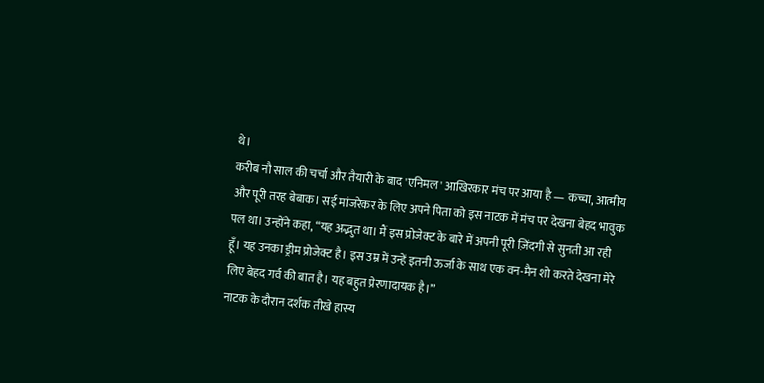थे।
करीब नौ साल की चर्चा और तैयारी के बाद 'एनिमल' आखिरकार मंच पर आया है — कच्चा, आत्मीय और पूरी तरह बेबाक। सई मांजरेकर के लिए अपने पिता को इस नाटक में मंच पर देखना बेहद भावुक पल था। उन्होंने कहा, “यह अद्भुत था। मैं इस प्रोजेक्ट के बारे में अपनी पूरी ज़िंदगी से सुनती आ रही हूँ। यह उनका ड्रीम प्रोजेक्ट है। इस उम्र में उन्हें इतनी ऊर्जा के साथ एक वन-मैन शो करते देखना मेरे लिए बेहद गर्व की बात है। यह बहुत प्रेरणादायक है।”
नाटक के दौरान दर्शक तीखे हास्य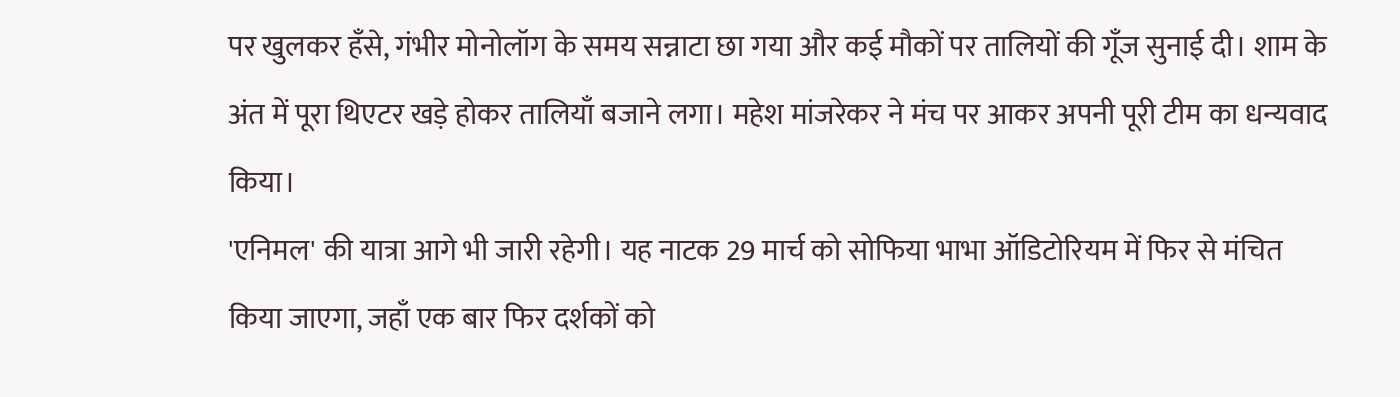पर खुलकर हँसे, गंभीर मोनोलॉग के समय सन्नाटा छा गया और कई मौकों पर तालियों की गूँज सुनाई दी। शाम के अंत में पूरा थिएटर खड़े होकर तालियाँ बजाने लगा। महेश मांजरेकर ने मंच पर आकर अपनी पूरी टीम का धन्यवाद किया।
'एनिमल' की यात्रा आगे भी जारी रहेगी। यह नाटक 29 मार्च को सोफिया भाभा ऑडिटोरियम में फिर से मंचित किया जाएगा, जहाँ एक बार फिर दर्शकों को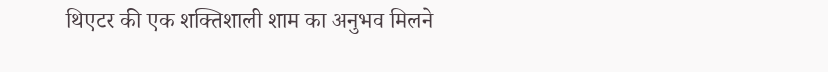थिएटर की एक शक्तिशाली शाम का अनुभव मिलने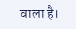वाला है।